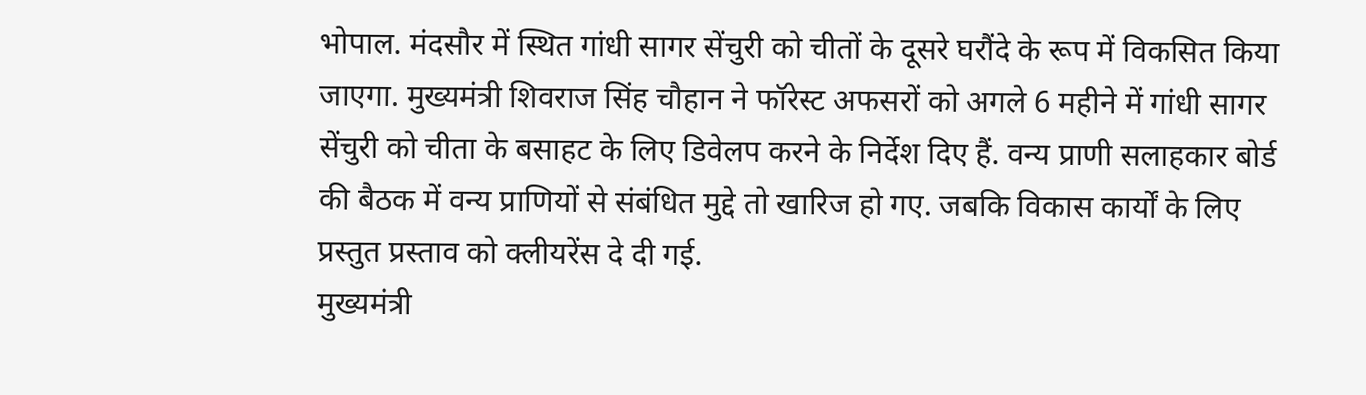भोपाल. मंदसौर में स्थित गांधी सागर सेंचुरी को चीतों के दूसरे घरौंदे के रूप में विकसित किया जाएगा. मुख्यमंत्री शिवराज सिंह चौहान ने फॉरेस्ट अफसरों को अगले 6 महीने में गांधी सागर सेंचुरी को चीता के बसाहट के लिए डिवेलप करने के निर्देश दिए हैं. वन्य प्राणी सलाहकार बोर्ड की बैठक में वन्य प्राणियों से संबंधित मुद्दे तो खारिज हो गए. जबकि विकास कार्यों के लिए प्रस्तुत प्रस्ताव को क्लीयरेंस दे दी गई.
मुख्यमंत्री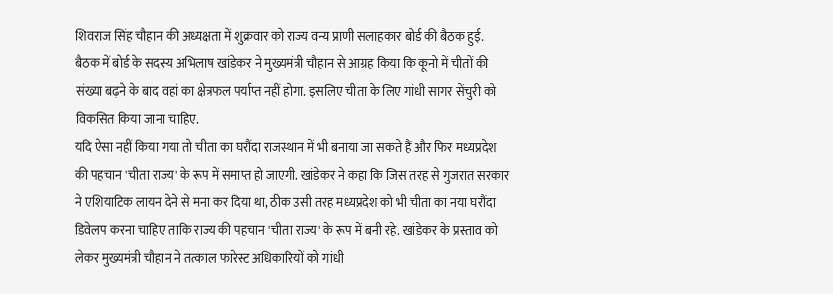शिवराज सिंह चौहान की अध्यक्षता में शुक्रवार को राज्य वन्य प्राणी सलाहकार बोर्ड की बैठक हुई. बैठक में बोर्ड के सदस्य अभिलाष खांडेकर ने मुख्यमंत्री चौहान से आग्रह किया कि कूनो में चीतों की संख्या बढ़ने के बाद वहां का क्षेत्रफल पर्याप्त नहीं होगा. इसलिए चीता के लिए गांधी सागर सेंचुरी को विकसित किया जाना चाहिए.
यदि ऐसा नहीं किया गया तो चीता का घरौंदा राजस्थान में भी बनाया जा सकते हैं और फिर मध्यप्रदेश की पहचान 'चीता राज्य' के रूप में समाप्त हो जाएगी. खांडेकर ने कहा कि जिस तरह से गुजरात सरकार ने एशियाटिक लायन देने से मना कर दिया था, ठीक उसी तरह मध्यप्रदेश को भी चीता का नया घरौंदा डिवेलप करना चाहिए ताकि राज्य की पहचान 'चीता राज्य' के रूप में बनी रहे. खांडेकर के प्रस्ताव को लेकर मुख्यमंत्री चौहान ने तत्काल फारेस्ट अधिकारियों को गांधी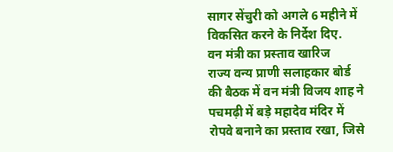सागर सेंचुरी को अगले 6 महीने में विकसित करने के निर्देश दिए.
वन मंत्री का प्रस्ताव खारिज
राज्य वन्य प्राणी सलाहकार बोर्ड की बैठक में वन मंत्री विजय शाह ने पचमढ़ी में बड़े महादेव मंदिर में रोपवे बनाने का प्रस्ताव रखा, जिसे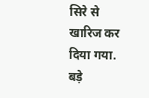सिरे से खारिज कर दिया गया. बड़े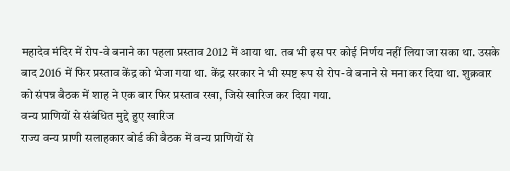महादेव मंदिर में रोप-वे बनाने का पहला प्रस्ताव 2012 में आया था. तब भी इस पर कोई निर्णय नहीं लिया जा सका था. उसके बाद 2016 में फिर प्रस्ताव केंद्र को भेजा गया था. केंद्र सरकार ने भी स्पष्ट रूप से रोप-वे बनाने से मना कर दिया था. शुक्रवार को संपन्न बैठक में शाह ने एक बार फिर प्रस्ताव रखा, जिसे खारिज कर दिया गया.
वन्य प्राणियों से संबंधित मुद्दे हुए खारिज
राज्य वन्य प्राणी सलाहकार बोर्ड की बैठक में वन्य प्राणियों से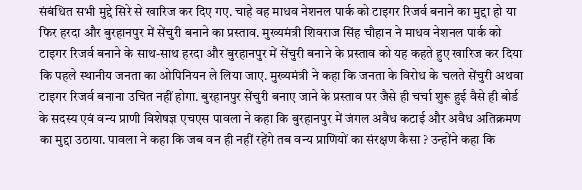संबंधित सभी मुद्दे सिरे से खारिज कर दिए गए. चाहे वह माधव नेशनल पार्क को टाइगर रिजर्व बनाने का मुद्दा हो या फिर हरदा और बुरहानपुर में सेंचुरी बनाने का प्रस्ताव. मुख्यमंत्री शिवराज सिंह चौहान ने माधव नेशनल पार्क को टाइगर रिजर्व बनाने के साथ-साथ हरदा और बुरहानपुर में सेंचुरी बनाने के प्रस्ताव को यह कहते हुए खारिज कर दिया कि पहले स्थानीय जनता का ओपिनियन ले लिया जाए. मुख्यमंत्री ने कहा कि जनता के विरोध के चलते सेंचुरी अथवा टाइगर रिजर्व बनाना उचित नहीं होगा. बुरहानपुर सेंचुरी बनाए जाने के प्रस्ताव पर जैसे ही चर्चा शुरू हुई वैसे ही बोर्ड के सदस्य एवं वन्य प्राणी विशेषज्ञ एचएस पावला ने कहा कि बुरहानपुर में जंगल अवैध कटाई और अवैध अतिक्रमण का मुद्दा उठाया. पावला ने कहा कि जब वन ही नहीं रहेंगे तब वन्य प्राणियों का संरक्षण कैसा ? उन्होंने कहा कि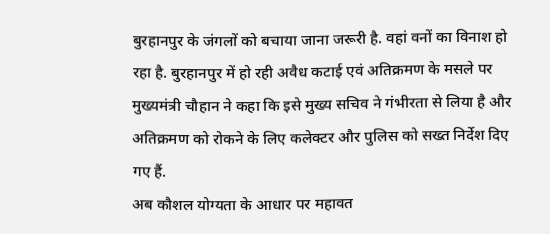बुरहानपुर के जंगलों को बचाया जाना जरूरी है. वहां वनों का विनाश हो रहा है. बुरहानपुर में हो रही अवैध कटाई एवं अतिक्रमण के मसले पर मुख्यमंत्री चौहान ने कहा कि इसे मुख्य सचिव ने गंभीरता से लिया है और अतिक्रमण को रोकने के लिए कलेक्टर और पुलिस को सख्त निर्देश दिए गए हैं.
अब कौशल योग्यता के आधार पर महावत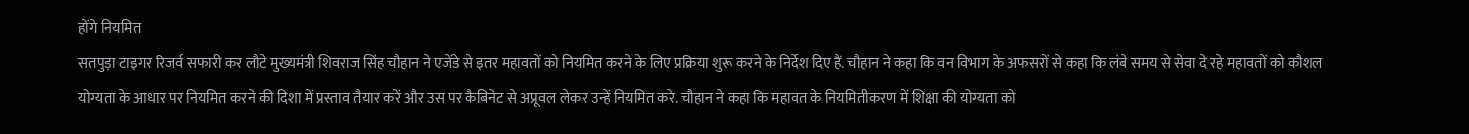होंगे नियमित
सतपुड़ा टाइगर रिजर्व सफारी कर लौटे मुख्यमंत्री शिवराज सिंह चौहान ने एजेंडे से इतर महावतों को नियमित करने के लिए प्रक्रिया शुरू करने के निर्देश दिए हैं. चौहान ने कहा कि वन विभाग के अफसरों से कहा कि लंबे समय से सेवा दे रहे महावतों को कौशल योग्यता के आधार पर नियमित करने की दिशा में प्रस्ताव तैयार करें और उस पर कैबिनेट से अप्रूवल लेकर उन्हें नियमित करे. चौहान ने कहा कि महावत के नियमितीकरण में शिक्षा की योग्यता को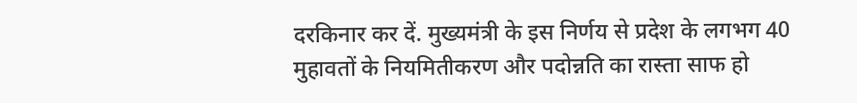दरकिनार कर दें. मुख्यमंत्री के इस निर्णय से प्रदेश के लगभग 40 मुहावतों के नियमितीकरण और पदोन्नति का रास्ता साफ हो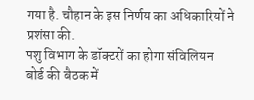गया है. चौहान के इस निर्णय का अधिकारियों ने प्रशंसा की.
पशु विभाग के डॉक्टरों का होगा संविलियन
बोर्ड की बैठक में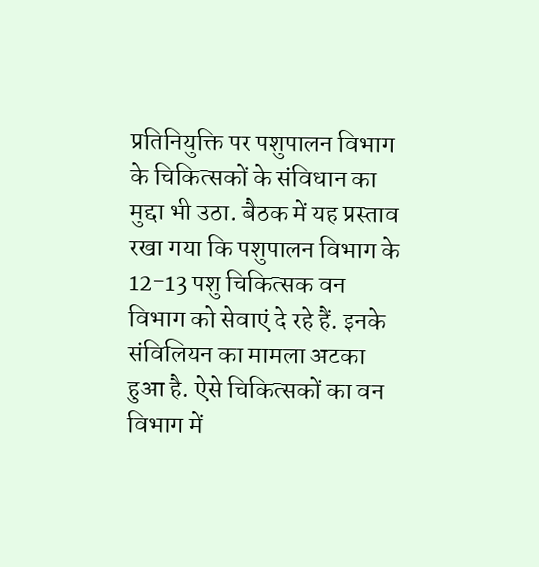प्रतिनियुक्ति पर पशुपालन विभाग के चिकित्सकों के संविधान का मुद्दा भी उठा. बैठक में यह प्रस्ताव रखा गया कि पशुपालन विभाग के 12-13 पशु चिकित्सक वन विभाग को सेवाएं दे रहे हैं. इनके संविलियन का मामला अटका हुआ है. ऐसे चिकित्सकों का वन विभाग में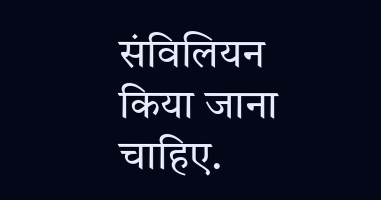संविलियन किया जाना चाहिए.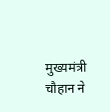मुख्यमंत्री चौहान ने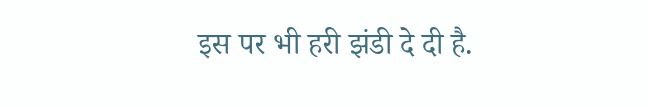इस पर भी हरी झंडी दे दी है.